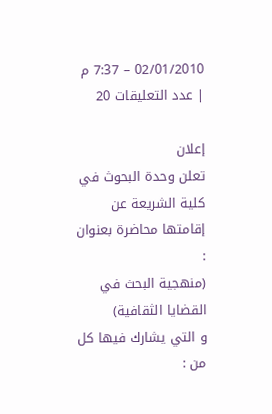02/01/2010 – 7:37 م | عدد التعليقات 20

إعلان
تعلن وحدة البحوث في كلية الشريعة عن إقامتها محاضرة بعنوان :
(منهجية البحث في القضايا الثقافية)
و التي يشارك فيها كل من :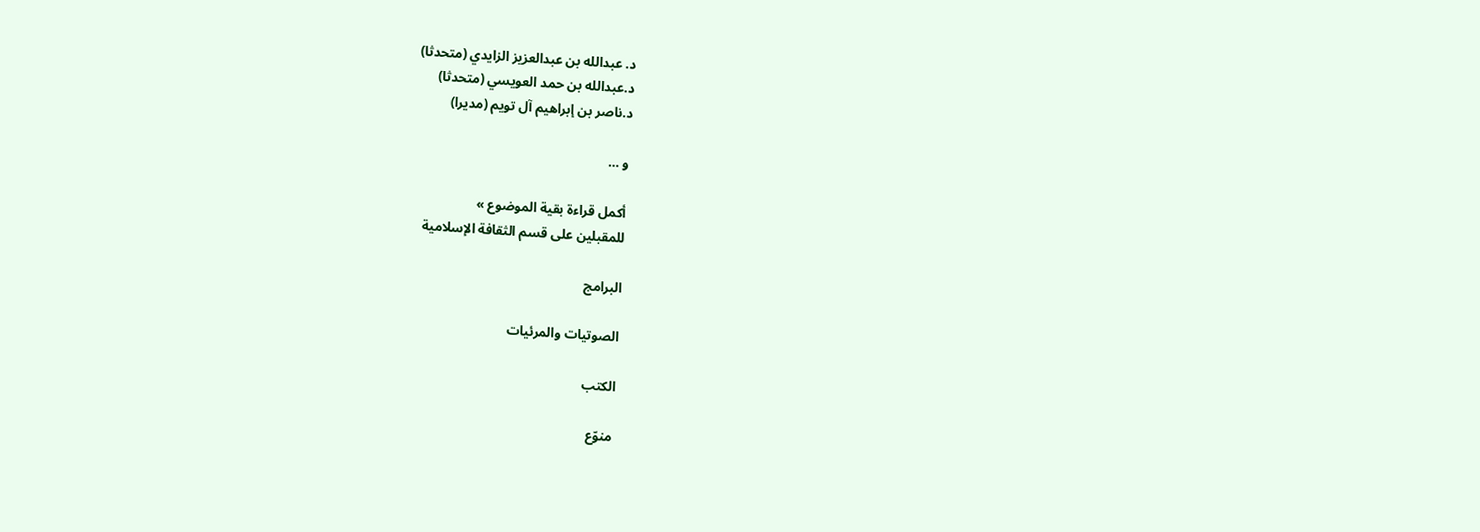د. عبدالله بن عبدالعزيز الزايدي (متحدثا)
د.عبدالله بن حمد العويسي (متحدثا)
د.ناصر بن إبراهيم آل تويم (مديرا)

و …

أكمل قراءة بقية الموضوع »
للمقبلين على قسم الثقافة الإسلامية

البرامج

الصوتيات والمرئيات

الكتب

منوّع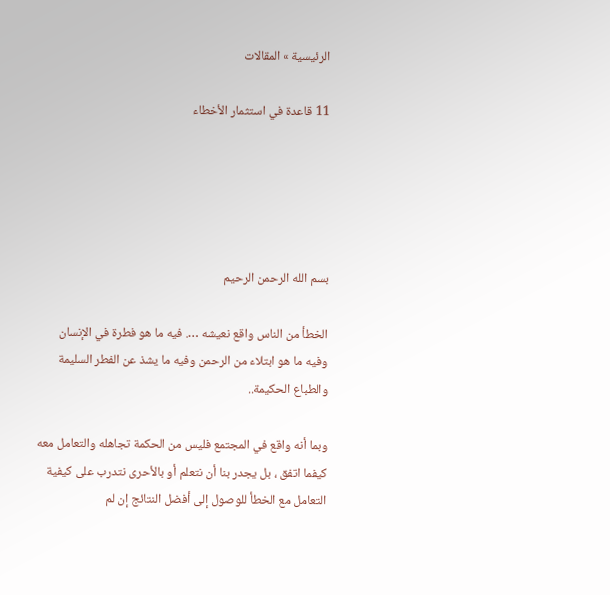الرئيسية » المقالات

11 قاعدة في استثمار الأخطاء





بسم الله الرحمن الرحيم

الخطأ من الناس واقع نعيشه …. فيه ما هو فطرة في الإنسان وفيه ما هو ابتلاء من الرحمن وفيه ما يشذ عن الفطر السليمة والطباع الحكيمة..

وبما أنه واقع في المجتمع فليس من الحكمة تجاهله والتعامل معه كيفما اتفق ، بل يجدر بنا أن نتعلم أو بالأحرى نتدرب على كيفية التعامل مع الخطأ للوصول إلى أفضل النتائج إن لم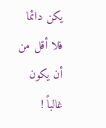يكن دائما فلا أقل من أن يكون غالباً !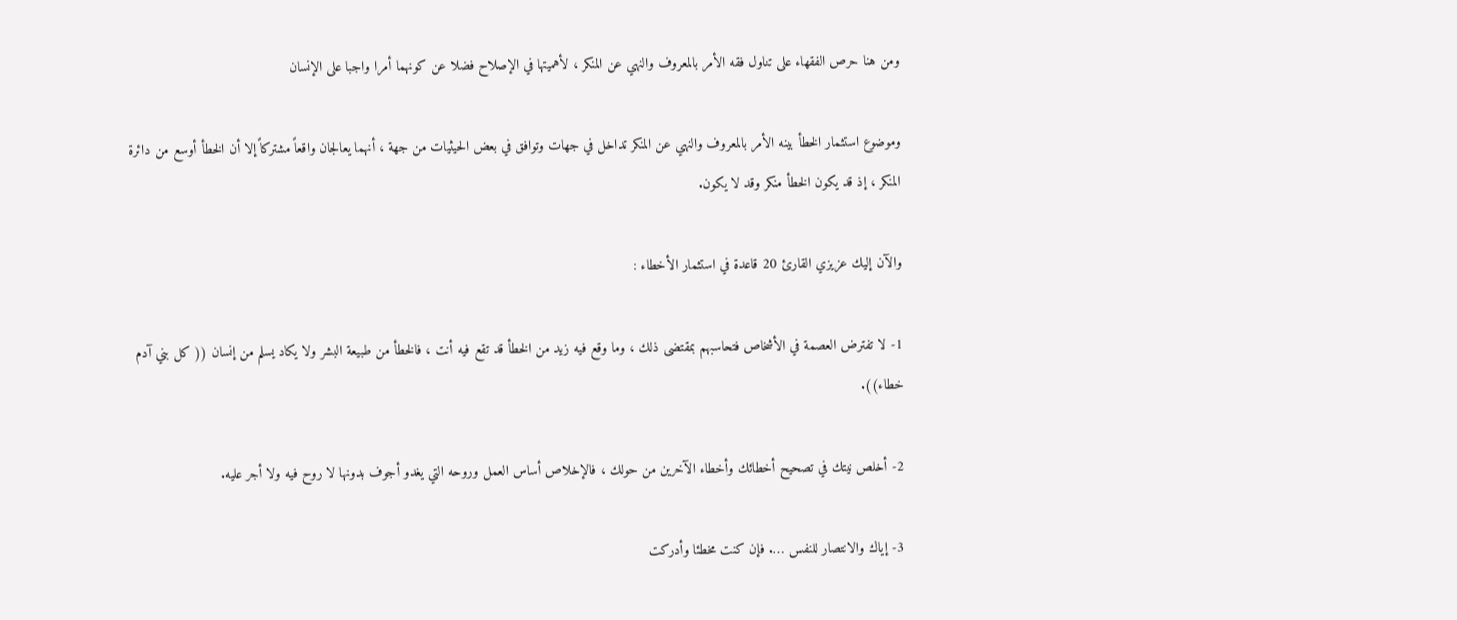ومن هنا حرص الفقهاء على تناول فقه الأمر بالمعروف والنهي عن المنكر ، لأهميتها في الإصلاح فضلا عن كونهما أمرا واجبا على الإنسان

وموضوع استثمار الخطأ بينه الأمر بالمعروف والنهي عن المنكر تداخل في جهات وتوافق في بعض الحيثيات من جهة ، أنهما يعالجان واقعاً مشتركاً إلا أن الخطأ أوسع من دائرة المنكر ، إذ قد يكون الخطأ منكر وقد لا يكون.

والآن إليك عزيزي القارئ 20 قاعدة في استثمار الأخطاء :

1- لا تفترض العصمة في الأشخاص فتحاسبهم بمقتضى ذلك ، وما وقع فيه زيد من الخطأ قد تقع فيه أنت ، فالخطأ من طبيعة البشر ولا يكاد يسلم من إنسان (( كل بني آدم خطاء)).

2- أخلص نيتك في تصحيح أخطائك وأخطاء الآخرين من حولك ، فالإخلاص أساس العمل وروحه التي يغدو أجوف بدونها لا روح فيه ولا أجر عليه.

3- إياك والانتصار للنفس …. فإن كنت مخطئا وأدركت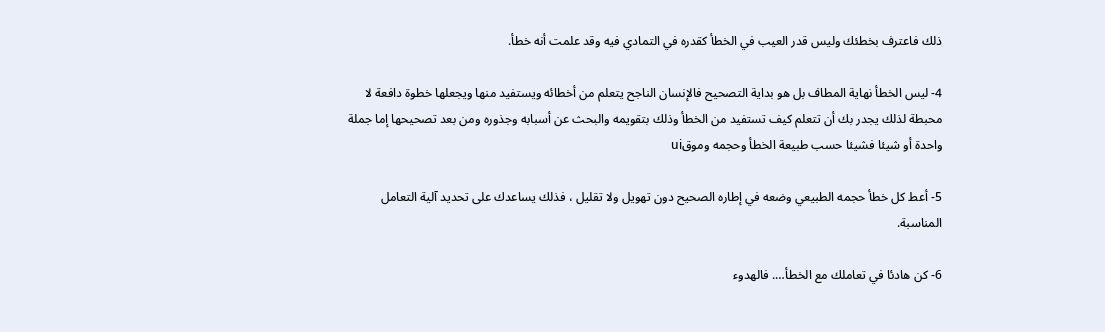ذلك فاعترف بخطئك وليس قدر العيب في الخطأ كقدره في التمادي فيه وقد علمت أنه خطأ.

4- ليس الخطأ نهاية المطاف بل هو بداية التصحيح فالإنسان الناجح يتعلم من أخطائه ويستفيد منها ويجعلها خطوة دافعة لا محبطة لذلك يجدر بك أن تتعلم كيف تستفيد من الخطأ وذلك بتقويمه والبحث عن أسبابه وجذوره ومن بعد تصحيحها إما جملة واحدة أو شيئا فشيئا حسب طبيعة الخطأ وحجمه وموقui

5- أعط كل خطأ حجمه الطبيعي وضعه في إطاره الصحيح دون تهويل ولا تقليل ، فذلك يساعدك على تحديد آلية التعامل المناسبة.

6- كن هادئا في تعاملك مع الخطأ…. فالهدوء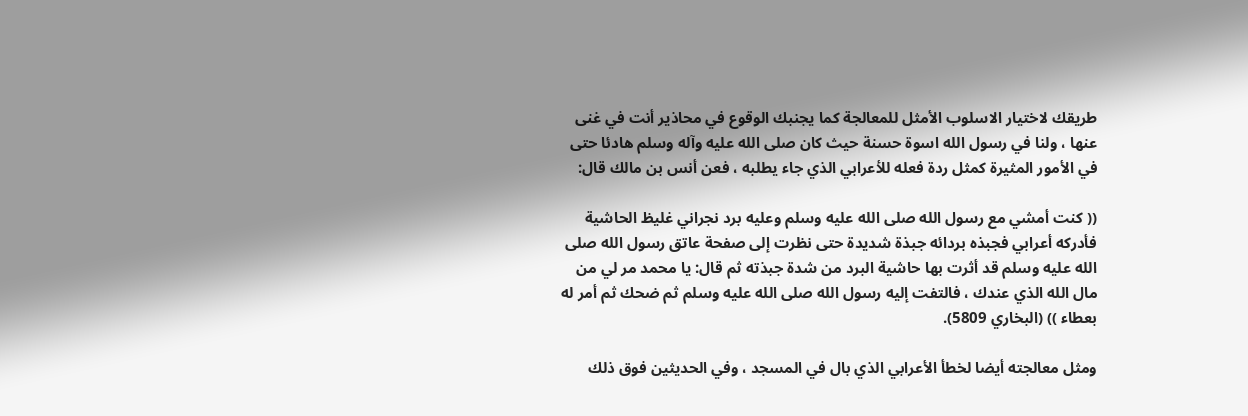طريقك لاختيار الاسلوب الأمثل للمعالجة كما يجنبك الوقوع في محاذير أنت في غنى عنها ، ولنا في رسول الله اسوة حسنة حيث كان صلى الله عليه وآله وسلم هادئا حتى في الأمور المثيرة كمثل ردة فعله للأعرابي الذي جاء يطلبه ، فعن أنس بن مالك قال:

(( كنت أمشي مع رسول الله صلى الله عليه وسلم وعليه برد نجراني غليظ الحاشية فأدركه أعرابي فجبذه بردائه جبذة شديدة حتى نظرت إلى صفحة عاتق رسول الله صلى الله عليه وسلم قد أثرت بها حاشية البرد من شدة جبذته ثم قال: يا محمد مر لي من مال الله الذي عندك ، فالتفت إليه رسول الله صلى الله عليه وسلم ثم ضحك ثم أمر له بعطاء )) (البخاري 5809).

ومثل معالجته أيضا لخطأ الأعرابي الذي بال في المسجد ، وفي الحديثين فوق ذلك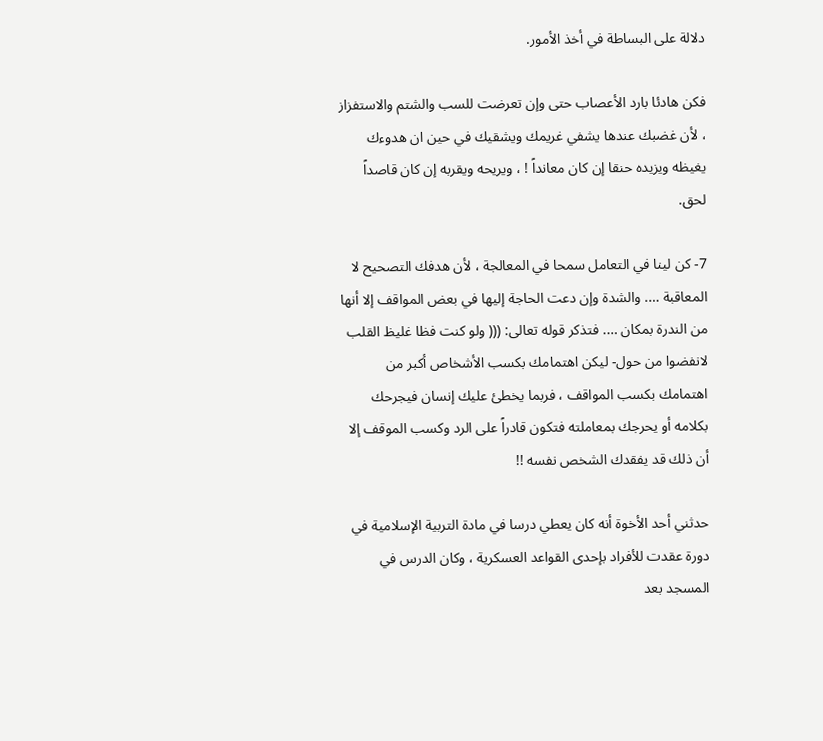دلالة على البساطة في أخذ الأمور.

فكن هادئا بارد الأعصاب حتى وإن تعرضت للسب والشتم والاستفزاز ، لأن غضبك عندها يشفي غريمك ويشقيك في حين ان هدوءك يغيظه ويزيده حنقا إن كان معانداً ! ، ويريحه ويقربه إن كان قاصداً لحق.

7- كن لينا في التعامل سمحا في المعالجة ، لأن هدفك التصحيح لا المعاقبة …. والشدة وإن دعت الحاجة إليها في بعض المواقف إلا أنها من الندرة بمكان …. فتذكر قوله تعالى: ((( ولو كنت فظا غليظ القلب لانفضوا من حول- ليكن اهتمامك بكسب الأشخاص أكبر من اهتمامك بكسب المواقف ، فربما يخطئ عليك إنسان فيجرحك بكلامه أو يحرجك بمعاملته فتكون قادراً على الرد وكسب الموقف إلا أن ذلك قد يفقدك الشخص نفسه !!

حدثني أحد الأخوة أنه كان يعطي درسا في مادة التربية الإسلامية في دورة عقدت للأفراد بإحدى القواعد العسكرية ، وكان الدرس في المسجد بعد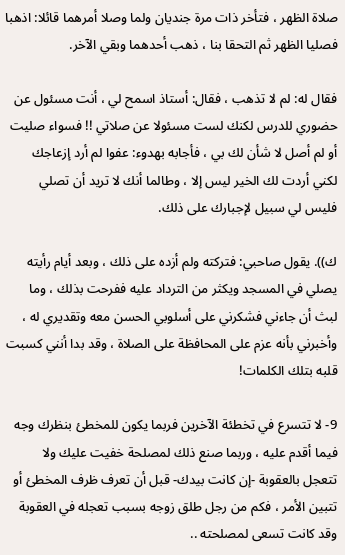صلاة الظهر ، فتأخر ذات مرة جنديان ولما وصلا أمرهما قائلا: اذهبا فصليا الظهر ثم التحقا بنا ، ذهب أحدهما وبقي الآخر.

فقال له: لم لا تذهب ، فقال: أستاذ اسمح لي ، أنت مسئول عن حضوري للدرس لكنك لست مسئولا عن صلاتي !! فسواء صليت أو لم أصل لا شأن لك بي ، فأجابه بهدوء: عفوا لم أرد إزعاجك لكني أردت لك الخير ليس إلا ، وطالما أنك لا تريد أن تصلي فليس لي سبيل لإجبارك على ذلك.

ك)). يقول صاحبي: فتركته ولم أزده على ذلك ، وبعد أيام رأيته يصلي في المسجد ويكثر من الترداد عليه ففرحت بذلك ، وما لبث أن جاءني فشكرني على أسلوبي الحسن معه وتقديري له ، وأخبرني بأنه عزم على المحافظة على الصلاة ، وقد بدا أنني كسبت قلبه بتلك الكلمات!

9- لا تتسرع في تخطئة الآخرين فربما يكون للمخطئ بنظرك وجه فيما أقدم عليه ، وربما صنع ذلك لمصلحة خفيت عليك ولا تتعجل بالعقوبة -إن كانت بيدك- قبل أن تعرف ظرف المخطئ أو تتبين الأمر ، فكم من رجل طلق زوجه بسبب تعجله في العقوبة وقد كانت تسعى لمصلحته ..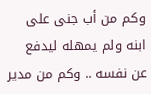وكم من أب جنى على ابنه ولم يمهله ليدفع عن نفسه .. وكم من مدير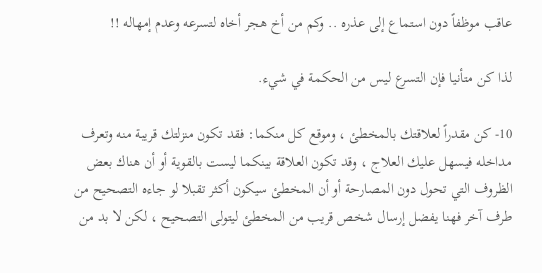عاقب موظفاً دون استماع إلى عذره .. وكم من أخ هجر أخاه لتسرعه وعدم إمهاله !!

لذا كن متأنيا فإن التسرع ليس من الحكمة في شيء.

10- كن مقدراً لعلاقتك بالمخطئ ، وموقع كل منكما: فقد تكون منزلتك قريبة منه وتعرف مداخله فيسهل عليك العلاج ، وقد تكون العلاقة بينكما ليست بالقوية أو أن هناك بعض الظروف التي تحول دون المصارحة أو أن المخطئ سيكون أكثر تقبلا لو جاءه التصحيح من طرف آخر فهنا يفضل إرسال شخص قريب من المخطئ ليتولى التصحيح ، لكن لا بد من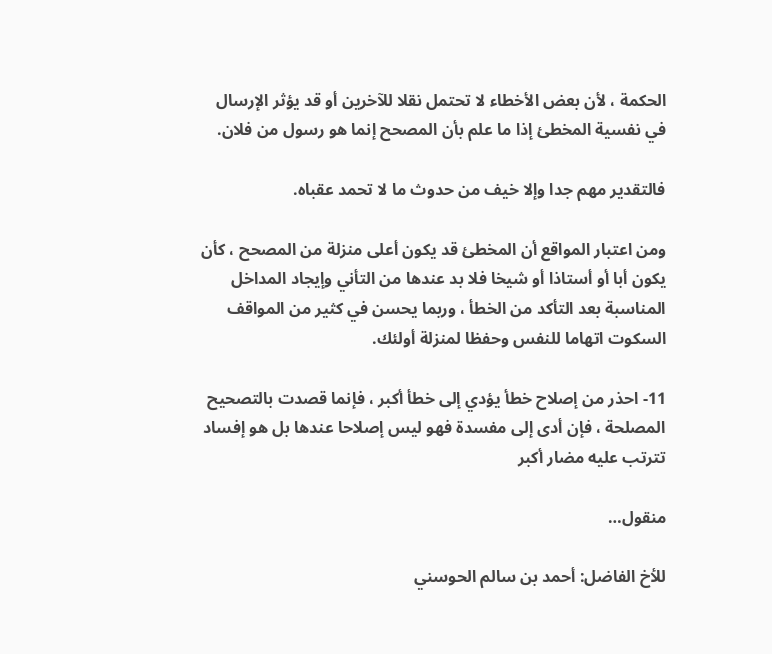الحكمة ، لأن بعض الأخطاء لا تحتمل نقلا للآخرين أو قد يؤثر الإرسال في نفسية المخطئ إذا ما علم بأن المصحح إنما هو رسول من فلان.

فالتقدير مهم جدا وإلا خيف من حدوث ما لا تحمد عقباه.

ومن اعتبار المواقع أن المخطئ قد يكون أعلى منزلة من المصحح ، كأن يكون أبا أو أستاذا أو شيخا فلا بد عندها من التأني وإيجاد المداخل المناسبة بعد التأكد من الخطأ ، وربما يحسن في كثير من المواقف السكوت اتهاما للنفس وحفظا لمنزلة أولئك.

11- احذر من إصلاح خطأ يؤدي إلى خطأ أكبر ، فإنما قصدت بالتصحيح المصلحة ، فإن أدى إلى مفسدة فهو ليس إصلاحا عندها بل هو إفساد تترتب عليه مضار أكبر

منقول…

للأخ الفاضل: أحمد بن سالم الحوسني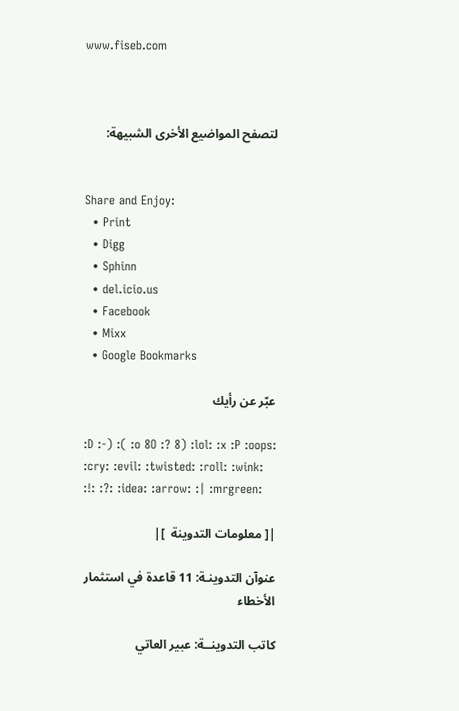www.fiseb.com



لتصفح المواضيع الأخرى الشبيهة:


Share and Enjoy:
  • Print
  • Digg
  • Sphinn
  • del.icio.us
  • Facebook
  • Mixx
  • Google Bookmarks

عبّر عن رأيك

:D :-) :( :o 8O :? 8) :lol: :x :P :oops: :cry: :evil: :twisted: :roll: :wink: :!: :?: :idea: :arrow: :| :mrgreen:

|[ معلومات التدوينة  ]|

عنوآن التدوينـة: 11 قاعدة في استثمار الأخطاء

كاتب التدوينــة: عبير العاتي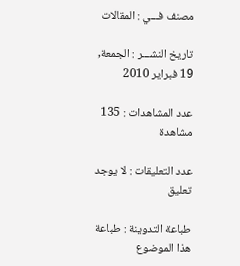مصنف فـــي : المقالات

تاريخ النشـــر : الجمعة, 19 فبراير 2010

عدد المشاهدات : 135 مشاهدة

عدد التعليقات : لا يوجد تعليق

طباعة التدوينة : طباعة هذا الموضوع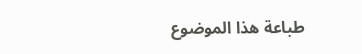طباعة هذا الموضوع